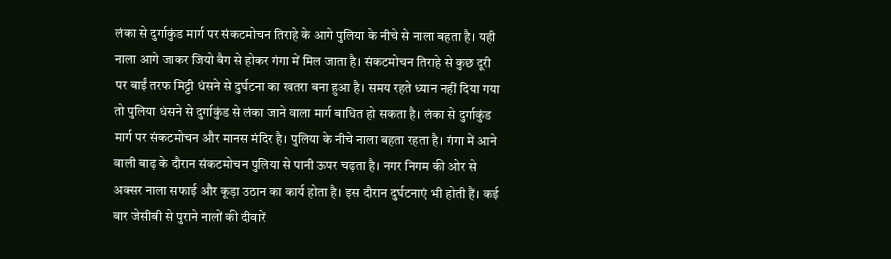लंका से दुर्गाकुंड मार्ग पर संकटमोचन तिराहे के आगे पुलिया के नीचे से नाला बहता है। यही नाला आगे जाकर जियो बैग से होकर गंगा में मिल जाता है। संकटमोचन तिराहे से कुछ दूरी पर बाईं तरफ मिट्टी धंसने से दुर्घटना का खतरा बना हुआ है। समय रहते ध्यान नहीं दिया गया तो पुलिया धंसने से दुर्गाकुंड से लंका जाने वाला मार्ग बाधित हो सकता है। लंका से दुर्गाकुंड मार्ग पर संकटमोचन और मानस मंदिर है। पुलिया के नीचे नाला बहता रहता है। गंगा में आने वाली बाढ़ के दौरान संकटमोचन पुलिया से पानी ऊपर चढ़ता है। नगर निगम की ओर से अक्सर नाला सफाई और कूड़ा उठान का कार्य होता है। इस दौरान दुर्घटनाएं भी होती हैं। कई बार जेसीबी से पुराने नालों की दीवारें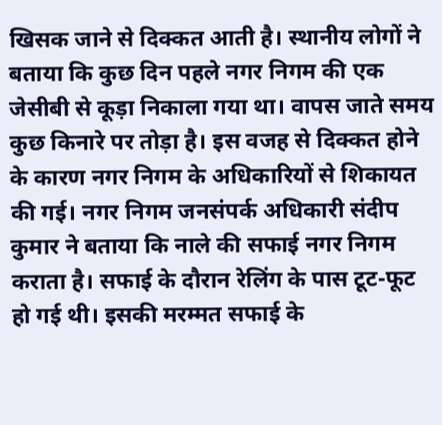खिसक जाने से दिक्कत आती है। स्थानीय लोगों ने बताया कि कुछ दिन पहले नगर निगम की एक जेसीबी से कूड़ा निकाला गया था। वापस जाते समय कुछ किनारे पर तोड़ा है। इस वजह से दिक्कत होने के कारण नगर निगम के अधिकारियों से शिकायत की गई। नगर निगम जनसंपर्क अधिकारी संदीप कुमार ने बताया कि नाले की सफाई नगर निगम कराता है। सफाई के दौरान रेलिंग के पास टूट-फूट हो गई थी। इसकी मरम्मत सफाई के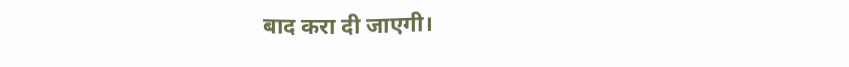बाद करा दी जाएगी।